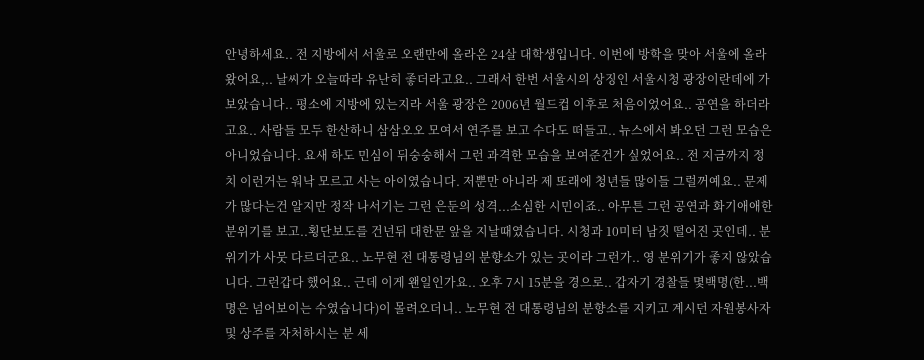안녕하세요.. 전 지방에서 서울로 오랜만에 올라온 24살 대학생입니다. 이번에 방학을 맞아 서울에 올라왔어요,.. 날씨가 오늘따라 유난히 좋더라고요.. 그래서 한번 서울시의 상징인 서울시청 광장이란데에 가보았습니다.. 평소에 지방에 있는지라 서울 광장은 2006년 월드컵 이후로 처음이었어요.. 공연을 하더라고요.. 사람들 모두 한산하니 삼삼오오 모여서 연주를 보고 수다도 떠들고.. 뉴스에서 봐오던 그런 모습은 아니었습니다. 요새 하도 민심이 뒤숭숭해서 그런 과격한 모습을 보여준건가 싶었어요.. 전 지금까지 정치 이런거는 워낙 모르고 사는 아이였습니다. 저뿐만 아니라 제 또래에 청년들 많이들 그럴꺼예요.. 문제가 많다는건 알지만 정작 나서기는 그런 은둔의 성격...소심한 시민이죠.. 아무튼 그런 공연과 화기애애한 분위기를 보고..횡단보도를 건넌뒤 대한문 앞을 지날때였습니다. 시청과 10미터 남짓 떨어진 곳인데.. 분위기가 사뭇 다르더군요.. 노무현 전 대통령님의 분향소가 있는 곳이라 그런가.. 영 분위기가 좋지 않았습니다. 그런갑다 했어요.. 근데 이게 왠일인가요.. 오후 7시 15분을 경으로.. 갑자기 경찰들 몇백명(한...백명은 넘어보이는 수였습니다)이 몰려오더니.. 노무현 전 대통령님의 분향소를 지키고 계시던 자원봉사자 및 상주를 자처하시는 분 세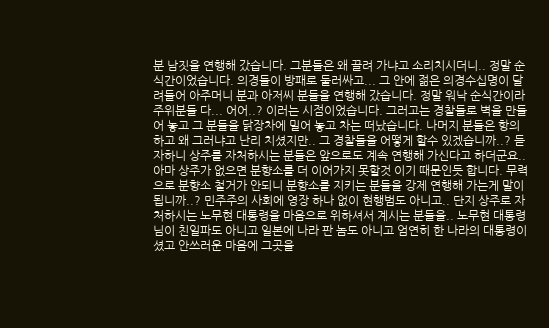분 남짓을 연행해 갔습니다. 그분들은 왜 끌려 가냐고 소리치시더니.. 정말 순식간이었습니다. 의경들이 방패로 둘러싸고... 그 안에 젊은 의경수십명이 달려들어 아주머니 분과 아저씨 분들을 연행해 갔습니다. 정말 워낙 순식간이라 주위분들 다... 어어..? 이러는 시점이었습니다. 그러고는 경찰들로 벽을 만들어 놓고 그 분들을 닭장차에 밀어 놓고 차는 떠났습니다. 나머지 분들은 항의하고 왜 그러냐고 난리 치셨지만.. 그 경찰들을 어떻게 할수 있겠습니까..? 듣자하니 상주를 자처하시는 분들은 앞으로도 계속 연행해 가신다고 하더군요.. 아마 상주가 없으면 분향소를 더 이어가지 못할것 이기 때문인듯 합니다. 무력으로 분향소 철거가 안되니 분향소를 지키는 분들을 강제 연행해 가는게 말이 됩니까..? 민주주의 사회에 영장 하나 없이 현행범도 아니고.. 단지 상주로 자처하시는 노무현 대통령을 마음으로 위하셔서 계시는 분들을.. 노무현 대통령님이 친일파도 아니고 일본에 나라 판 놈도 아니고 엄연히 한 나라의 대통령이셨고 안쓰러운 마음에 그곳을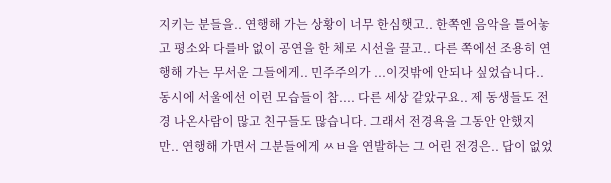지키는 분들을.. 연행해 가는 상황이 너무 한심햇고.. 한쪽엔 음악을 틀어놓고 평소와 다를바 없이 공연을 한 체로 시선을 끌고.. 다른 쪽에선 조용히 연행해 가는 무서운 그들에게.. 민주주의가 ...이것밖에 안되나 싶었습니다.. 동시에 서울에선 이런 모습들이 참.... 다른 세상 같았구요.. 제 동생들도 전경 나온사람이 많고 친구들도 많습니다. 그래서 전경욕을 그동안 안했지만.. 연행해 가면서 그분들에게 ㅆㅂ을 연발하는 그 어린 전경은.. 답이 없었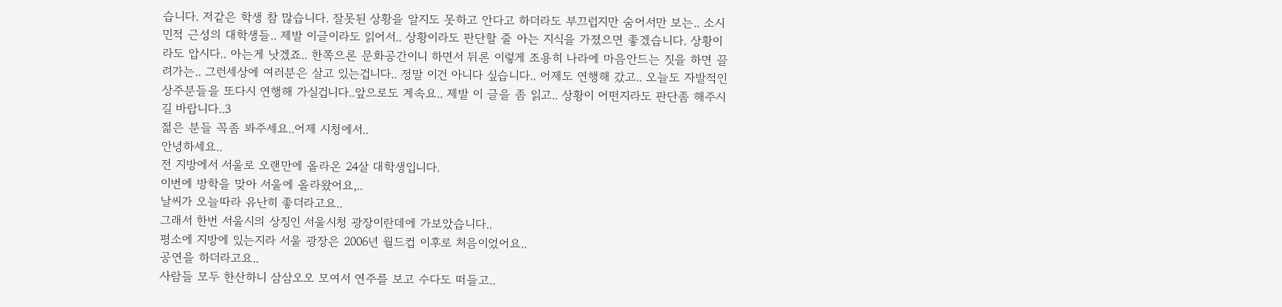습니다. 저같은 학생 참 많습니다. 잘못된 상황을 알지도 못하고 안다고 하더라도 부끄럽지만 숨어서만 보는.. 소시민적 근성의 대학생들.. 제발 이글이라도 읽어서.. 상황이라도 판단할 줄 아는 지식을 가졌으면 좋겠습니다. 상황이라도 압시다.. 아는게 낫겠죠.. 한쪽으론 문화공간이니 하면서 뒤론 이렇게 조용히 나라에 마음안드는 짓을 하면 끌려가는.. 그런세상에 여러분은 살고 있는겁니다.. 정말 이건 아니다 싶습니다.. 어제도 연행해 갔고.. 오늘도 자발적인 상주분들을 또다시 연행해 가실겁니다..앞으로도 계속요.. 제발 이 글을 좀 읽고.. 상황이 어떤지라도 판단좀 해주시길 바랍니다..3
젊은 분들 꼭좀 봐주세요..어제 시청에서..
안녕하세요..
전 지방에서 서울로 오랜만에 올라온 24살 대학생입니다.
이번에 방학을 맞아 서울에 올라왔어요,..
날씨가 오늘따라 유난히 좋더라고요..
그래서 한번 서울시의 상징인 서울시청 광장이란데에 가보았습니다..
평소에 지방에 있는지라 서울 광장은 2006년 월드컵 이후로 처음이었어요..
공연을 하더라고요..
사람들 모두 한산하니 삼삼오오 모여서 연주를 보고 수다도 떠들고..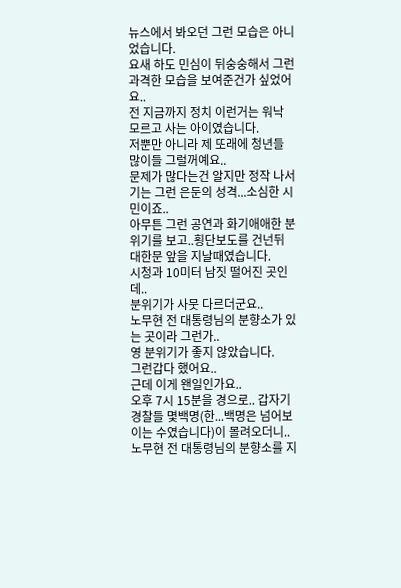뉴스에서 봐오던 그런 모습은 아니었습니다.
요새 하도 민심이 뒤숭숭해서 그런 과격한 모습을 보여준건가 싶었어요..
전 지금까지 정치 이런거는 워낙 모르고 사는 아이였습니다.
저뿐만 아니라 제 또래에 청년들 많이들 그럴꺼예요..
문제가 많다는건 알지만 정작 나서기는 그런 은둔의 성격...소심한 시민이죠..
아무튼 그런 공연과 화기애애한 분위기를 보고..횡단보도를 건넌뒤 대한문 앞을 지날때였습니다.
시청과 10미터 남짓 떨어진 곳인데..
분위기가 사뭇 다르더군요..
노무현 전 대통령님의 분향소가 있는 곳이라 그런가..
영 분위기가 좋지 않았습니다.
그런갑다 했어요..
근데 이게 왠일인가요..
오후 7시 15분을 경으로.. 갑자기 경찰들 몇백명(한...백명은 넘어보이는 수였습니다)이 몰려오더니..
노무현 전 대통령님의 분향소를 지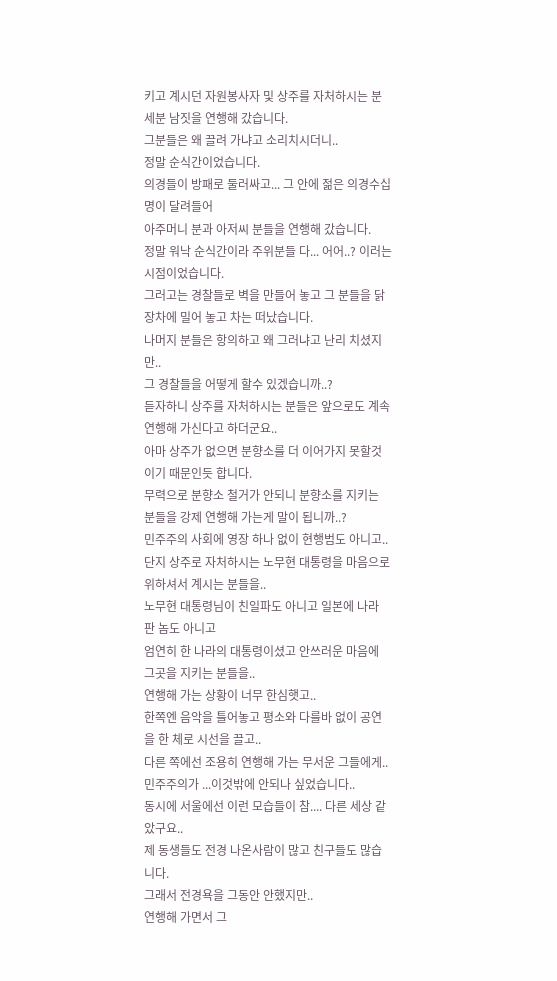키고 계시던 자원봉사자 및 상주를 자처하시는 분 세분 남짓을 연행해 갔습니다.
그분들은 왜 끌려 가냐고 소리치시더니..
정말 순식간이었습니다.
의경들이 방패로 둘러싸고... 그 안에 젊은 의경수십명이 달려들어
아주머니 분과 아저씨 분들을 연행해 갔습니다.
정말 워낙 순식간이라 주위분들 다... 어어..? 이러는 시점이었습니다.
그러고는 경찰들로 벽을 만들어 놓고 그 분들을 닭장차에 밀어 놓고 차는 떠났습니다.
나머지 분들은 항의하고 왜 그러냐고 난리 치셨지만..
그 경찰들을 어떻게 할수 있겠습니까..?
듣자하니 상주를 자처하시는 분들은 앞으로도 계속 연행해 가신다고 하더군요..
아마 상주가 없으면 분향소를 더 이어가지 못할것 이기 때문인듯 합니다.
무력으로 분향소 철거가 안되니 분향소를 지키는 분들을 강제 연행해 가는게 말이 됩니까..?
민주주의 사회에 영장 하나 없이 현행범도 아니고..
단지 상주로 자처하시는 노무현 대통령을 마음으로 위하셔서 계시는 분들을..
노무현 대통령님이 친일파도 아니고 일본에 나라 판 놈도 아니고
엄연히 한 나라의 대통령이셨고 안쓰러운 마음에 그곳을 지키는 분들을..
연행해 가는 상황이 너무 한심햇고..
한쪽엔 음악을 틀어놓고 평소와 다를바 없이 공연을 한 체로 시선을 끌고..
다른 쪽에선 조용히 연행해 가는 무서운 그들에게..
민주주의가 ...이것밖에 안되나 싶었습니다..
동시에 서울에선 이런 모습들이 참.... 다른 세상 같았구요..
제 동생들도 전경 나온사람이 많고 친구들도 많습니다.
그래서 전경욕을 그동안 안했지만..
연행해 가면서 그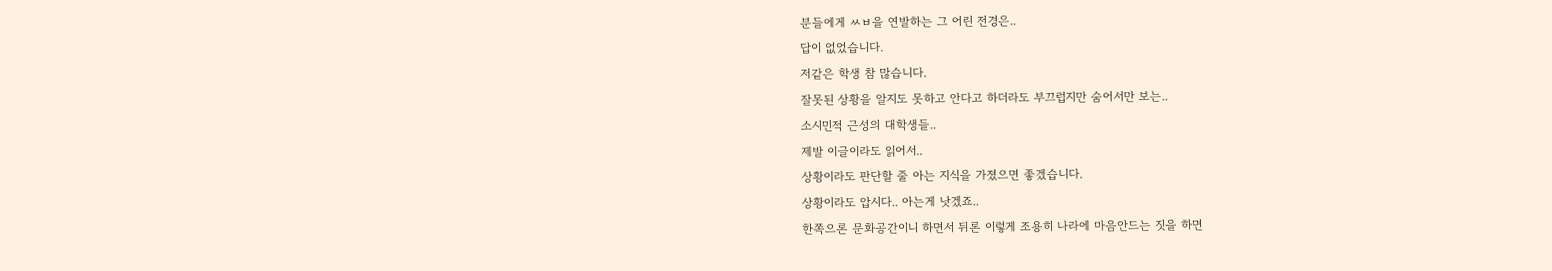분들에게 ㅆㅂ을 연발하는 그 어린 전경은..
답이 없었습니다.
저같은 학생 참 많습니다.
잘못된 상황을 알지도 못하고 안다고 하더라도 부끄럽지만 숨어서만 보는..
소시민적 근성의 대학생들..
제발 이글이라도 읽어서..
상황이라도 판단할 줄 아는 지식을 가졌으면 좋겠습니다.
상황이라도 압시다.. 아는게 낫겠죠..
한쪽으론 문화공간이니 하면서 뒤론 이렇게 조용히 나라에 마음안드는 짓을 하면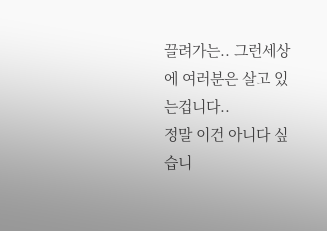끌려가는.. 그런세상에 여러분은 살고 있는겁니다..
정말 이건 아니다 싶습니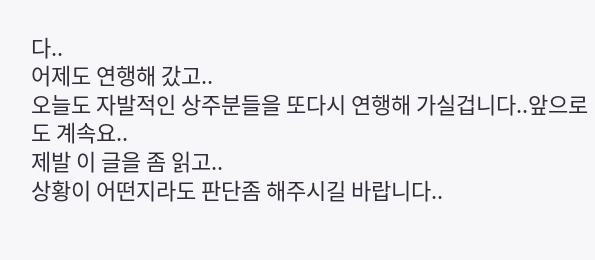다..
어제도 연행해 갔고..
오늘도 자발적인 상주분들을 또다시 연행해 가실겁니다..앞으로도 계속요..
제발 이 글을 좀 읽고..
상황이 어떤지라도 판단좀 해주시길 바랍니다..